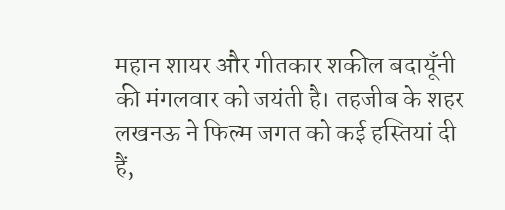महान शायर और गीतकार शकील बदायूँनी की मंगलवार को जयंती है। तहजीब के शहर लखनऊ ने फिल्म जगत को कई हस्तियां दी हैं,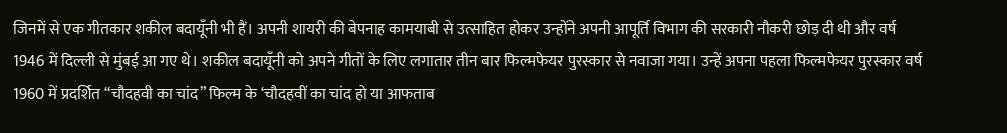जिनमें से एक गीतकार शकील बदायूँनी भी हैं। अपनी शायरी की बेपनाह कामयाबी से उत्साहित होकर उन्होंने अपनी आपूर्ति विभाग की सरकारी नौकरी छोड़ दी थी और वर्ष 1946 में दिल्ली से मुंबई आ गए थे। शकील बदायूँनी को अपने गीतों के लिए लगातार तीन बार फिल्मफेयर पुरस्कार से नवाजा गया। उन्हें अपना पहला फिल्मफेयर पुरस्कार वर्ष 1960 में प्रदर्शित “चौदहवी का चांद” फिल्म के ‘चौदहवीं का चांद हो या आफताब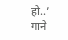हो..’ गाने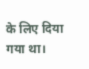के लिए दिया गया था।